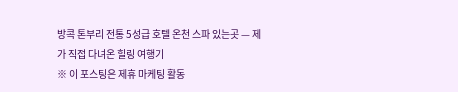방콕 톤부리 전통 5성급 호텔 온천 스파 있는곳 — 제가 직접 다녀온 힐링 여행기
※ 이 포스팅은 제휴 마케팅 활동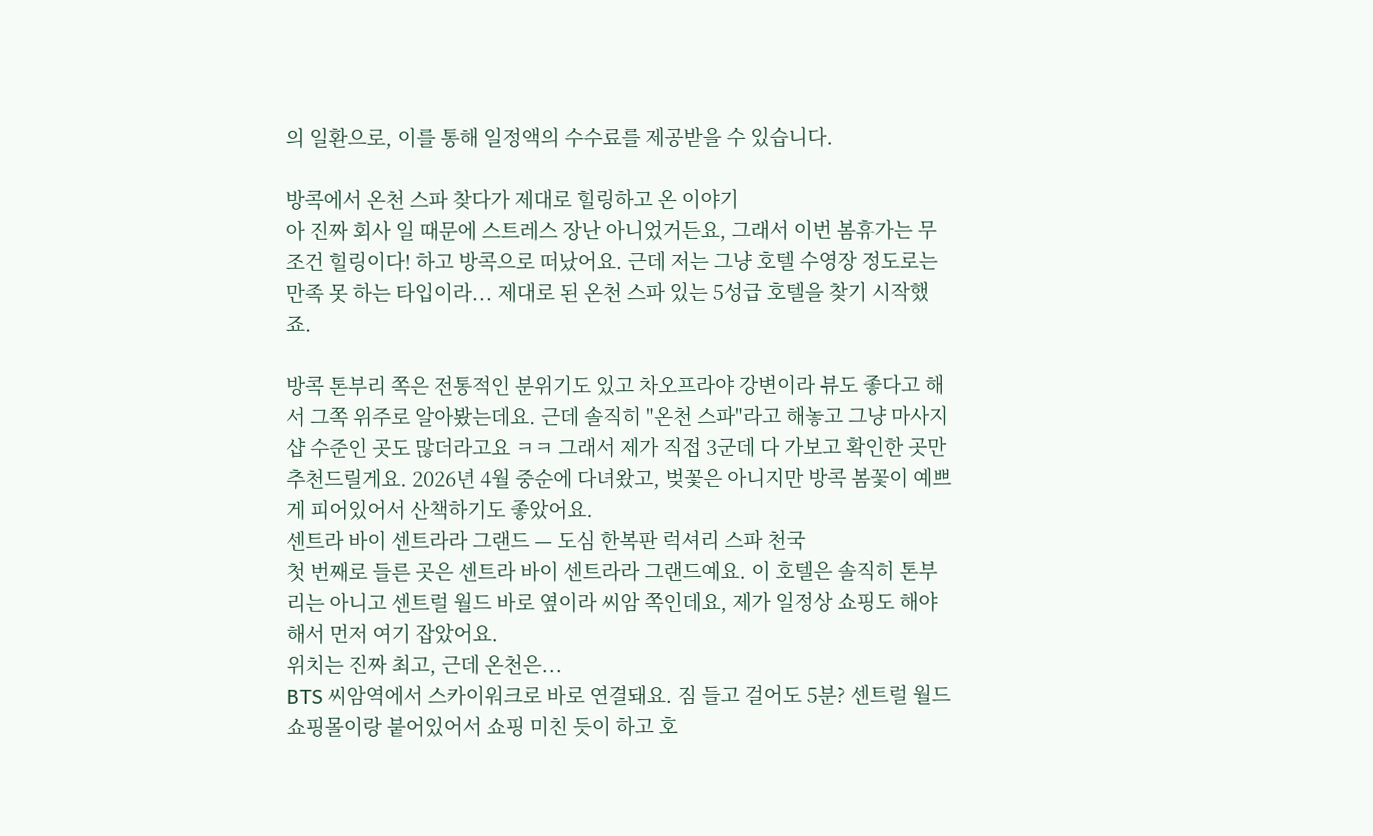의 일환으로, 이를 통해 일정액의 수수료를 제공받을 수 있습니다.

방콕에서 온천 스파 찾다가 제대로 힐링하고 온 이야기
아 진짜 회사 일 때문에 스트레스 장난 아니었거든요, 그래서 이번 봄휴가는 무조건 힐링이다! 하고 방콕으로 떠났어요. 근데 저는 그냥 호텔 수영장 정도로는 만족 못 하는 타입이라... 제대로 된 온천 스파 있는 5성급 호텔을 찾기 시작했죠.

방콕 톤부리 쪽은 전통적인 분위기도 있고 차오프라야 강변이라 뷰도 좋다고 해서 그쪽 위주로 알아봤는데요. 근데 솔직히 "온천 스파"라고 해놓고 그냥 마사지샵 수준인 곳도 많더라고요 ㅋㅋ 그래서 제가 직접 3군데 다 가보고 확인한 곳만 추천드릴게요. 2026년 4월 중순에 다녀왔고, 벚꽃은 아니지만 방콕 봄꽃이 예쁘게 피어있어서 산책하기도 좋았어요.
센트라 바이 센트라라 그랜드 — 도심 한복판 럭셔리 스파 천국
첫 번째로 들른 곳은 센트라 바이 센트라라 그랜드예요. 이 호텔은 솔직히 톤부리는 아니고 센트럴 월드 바로 옆이라 씨암 쪽인데요, 제가 일정상 쇼핑도 해야 해서 먼저 여기 잡았어요.
위치는 진짜 최고, 근데 온천은...
BTS 씨암역에서 스카이워크로 바로 연결돼요. 짐 들고 걸어도 5분? 센트럴 월드 쇼핑몰이랑 붙어있어서 쇼핑 미친 듯이 하고 호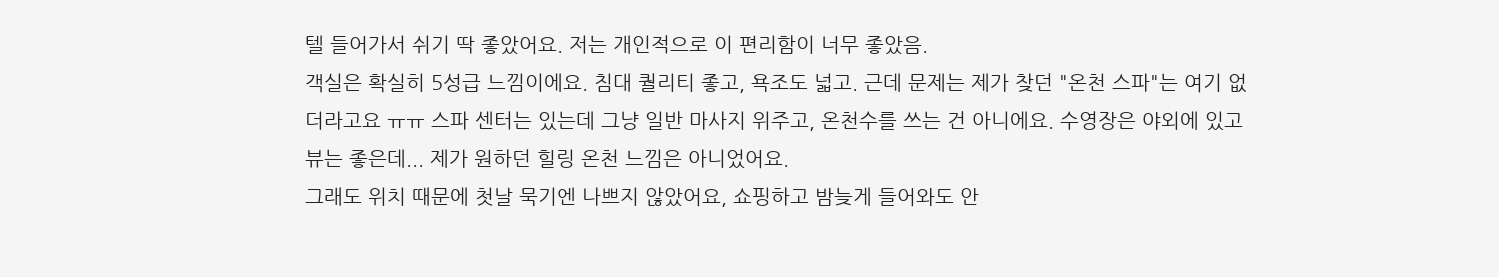텔 들어가서 쉬기 딱 좋았어요. 저는 개인적으로 이 편리함이 너무 좋았음.
객실은 확실히 5성급 느낌이에요. 침대 퀄리티 좋고, 욕조도 넓고. 근데 문제는 제가 찾던 "온천 스파"는 여기 없더라고요 ㅠㅠ 스파 센터는 있는데 그냥 일반 마사지 위주고, 온천수를 쓰는 건 아니에요. 수영장은 야외에 있고 뷰는 좋은데... 제가 원하던 힐링 온천 느낌은 아니었어요.
그래도 위치 때문에 첫날 묵기엔 나쁘지 않았어요, 쇼핑하고 밤늦게 들어와도 안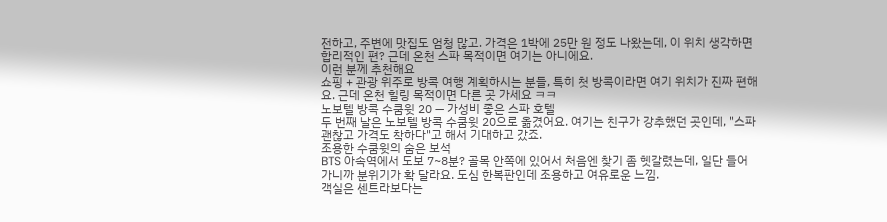전하고, 주변에 맛집도 엄청 많고. 가격은 1박에 25만 원 정도 나왔는데, 이 위치 생각하면 합리적인 편? 근데 온천 스파 목적이면 여기는 아니에요.
이런 분께 추천해요
쇼핑 + 관광 위주로 방콕 여행 계획하시는 분들, 특히 첫 방콕이라면 여기 위치가 진짜 편해요. 근데 온천 힐링 목적이면 다른 곳 가세요 ㅋㅋ
노보텔 방콕 수쿰윗 20 — 가성비 좋은 스파 호텔
두 번째 날은 노보텔 방콕 수쿰윗 20으로 옮겼어요. 여기는 친구가 강추했던 곳인데, "스파 괜찮고 가격도 착하다"고 해서 기대하고 갔죠.
조용한 수쿰윗의 숨은 보석
BTS 아속역에서 도보 7~8분? 골목 안쪽에 있어서 처음엔 찾기 좀 헷갈렸는데, 일단 들어가니까 분위기가 확 달라요. 도심 한복판인데 조용하고 여유로운 느낌.
객실은 센트라보다는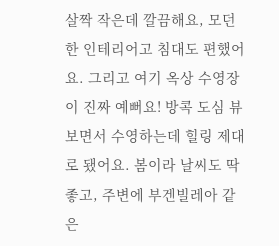살짝 작은데 깔끔해요, 모던한 인테리어고 침대도 편했어요. 그리고 여기 옥상 수영장이 진짜 예뻐요! 방콕 도심 뷰 보면서 수영하는데 힐링 제대로 됐어요. 봄이라 날씨도 딱 좋고, 주변에 부겐빌레아 같은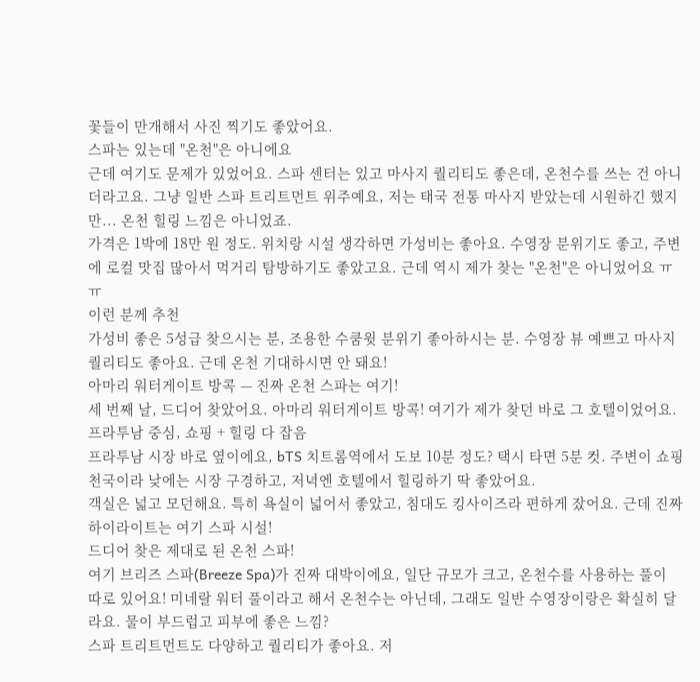꽃들이 만개해서 사진 찍기도 좋았어요.
스파는 있는데 "온천"은 아니에요
근데 여기도 문제가 있었어요. 스파 센터는 있고 마사지 퀄리티도 좋은데, 온천수를 쓰는 건 아니더라고요. 그냥 일반 스파 트리트먼트 위주예요, 저는 태국 전통 마사지 받았는데 시원하긴 했지만... 온천 힐링 느낌은 아니었죠.
가격은 1박에 18만 원 정도. 위치랑 시설 생각하면 가성비는 좋아요. 수영장 분위기도 좋고, 주변에 로컬 맛집 많아서 먹거리 탐방하기도 좋았고요. 근데 역시 제가 찾는 "온천"은 아니었어요 ㅠㅠ
이런 분께 추천
가성비 좋은 5성급 찾으시는 분, 조용한 수쿰윗 분위기 좋아하시는 분. 수영장 뷰 예쁘고 마사지 퀄리티도 좋아요. 근데 온천 기대하시면 안 돼요!
아마리 워터게이트 방콕 — 진짜 온천 스파는 여기!
세 번째 날, 드디어 찾았어요. 아마리 워터게이트 방콕! 여기가 제가 찾던 바로 그 호텔이었어요.
프라투남 중심, 쇼핑 + 힐링 다 잡음
프라투남 시장 바로 옆이에요, bTS 치트롬역에서 도보 10분 정도? 택시 타면 5분 컷. 주변이 쇼핑 천국이라 낮에는 시장 구경하고, 저녁엔 호텔에서 힐링하기 딱 좋았어요.
객실은 넓고 모던해요. 특히 욕실이 넓어서 좋았고, 침대도 킹사이즈라 편하게 잤어요. 근데 진짜 하이라이트는 여기 스파 시설!
드디어 찾은 제대로 된 온천 스파!
여기 브리즈 스파(Breeze Spa)가 진짜 대박이에요, 일단 규모가 크고, 온천수를 사용하는 풀이 따로 있어요! 미네랄 워터 풀이라고 해서 온천수는 아닌데, 그래도 일반 수영장이랑은 확실히 달라요. 물이 부드럽고 피부에 좋은 느낌?
스파 트리트먼트도 다양하고 퀄리티가 좋아요. 저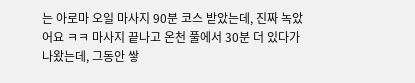는 아로마 오일 마사지 90분 코스 받았는데, 진짜 녹았어요 ㅋㅋ 마사지 끝나고 온천 풀에서 30분 더 있다가 나왔는데, 그동안 쌓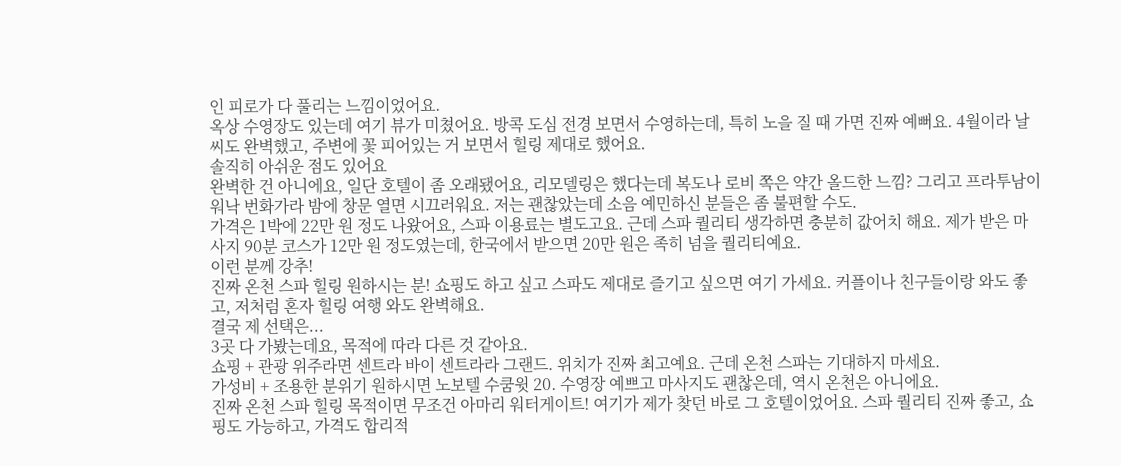인 피로가 다 풀리는 느낌이었어요.
옥상 수영장도 있는데 여기 뷰가 미쳤어요. 방콕 도심 전경 보면서 수영하는데, 특히 노을 질 때 가면 진짜 예뻐요. 4월이라 날씨도 완벽했고, 주변에 꽃 피어있는 거 보면서 힐링 제대로 했어요.
솔직히 아쉬운 점도 있어요
완벽한 건 아니에요, 일단 호텔이 좀 오래됐어요, 리모델링은 했다는데 복도나 로비 쪽은 약간 올드한 느낌? 그리고 프라투남이 워낙 번화가라 밤에 창문 열면 시끄러워요. 저는 괜찮았는데 소음 예민하신 분들은 좀 불편할 수도.
가격은 1박에 22만 원 정도 나왔어요, 스파 이용료는 별도고요. 근데 스파 퀄리티 생각하면 충분히 값어치 해요. 제가 받은 마사지 90분 코스가 12만 원 정도였는데, 한국에서 받으면 20만 원은 족히 넘을 퀄리티예요.
이런 분께 강추!
진짜 온천 스파 힐링 원하시는 분! 쇼핑도 하고 싶고 스파도 제대로 즐기고 싶으면 여기 가세요. 커플이나 친구들이랑 와도 좋고, 저처럼 혼자 힐링 여행 와도 완벽해요.
결국 제 선택은...
3곳 다 가봤는데요, 목적에 따라 다른 것 같아요.
쇼핑 + 관광 위주라면 센트라 바이 센트라라 그랜드. 위치가 진짜 최고예요. 근데 온천 스파는 기대하지 마세요.
가성비 + 조용한 분위기 원하시면 노보텔 수쿰윗 20. 수영장 예쁘고 마사지도 괜찮은데, 역시 온천은 아니에요.
진짜 온천 스파 힐링 목적이면 무조건 아마리 워터게이트! 여기가 제가 찾던 바로 그 호텔이었어요. 스파 퀄리티 진짜 좋고, 쇼핑도 가능하고, 가격도 합리적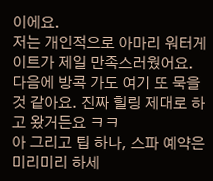이에요.
저는 개인적으로 아마리 워터게이트가 제일 만족스러웠어요. 다음에 방콕 가도 여기 또 묵을 것 같아요. 진짜 힐링 제대로 하고 왔거든요 ㅋㅋ
아 그리고 팁 하나, 스파 예약은 미리미리 하세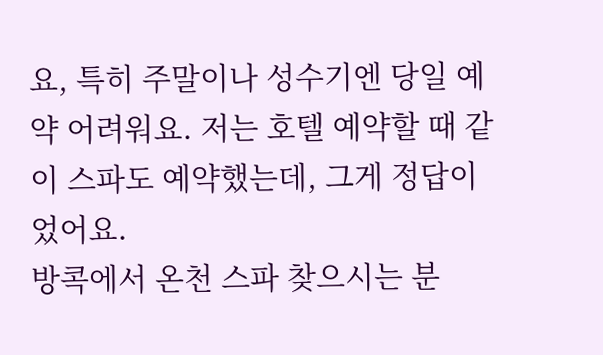요, 특히 주말이나 성수기엔 당일 예약 어려워요. 저는 호텔 예약할 때 같이 스파도 예약했는데, 그게 정답이었어요.
방콕에서 온천 스파 찾으시는 분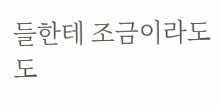들한테 조금이라도 도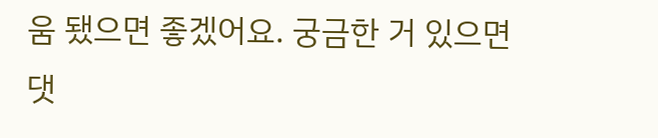움 됐으면 좋겠어요. 궁금한 거 있으면 댓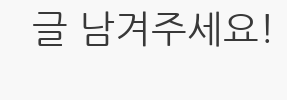글 남겨주세요!